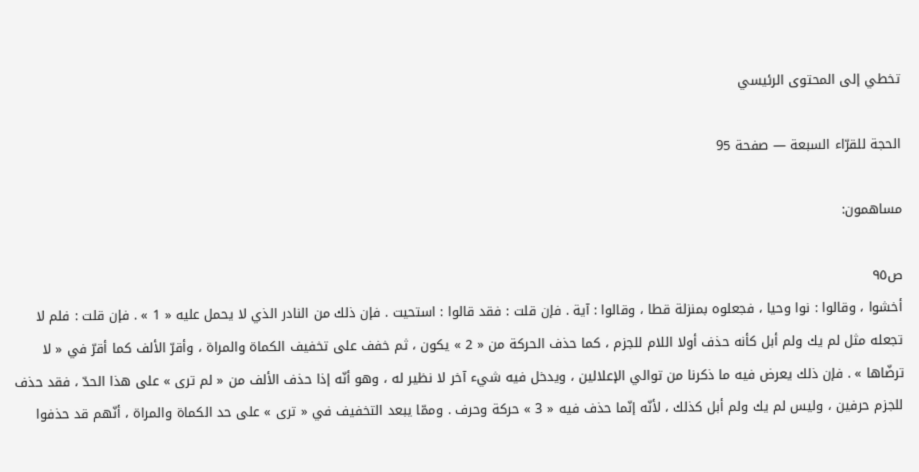تخطي إلى المحتوى الرئيسي

الحجة للقرّاء السبعة — صفحة 95

مساهمون:

ص٩٥
أخشوا ، وقالوا : نوا وحيا ، فجعلوه بمنزلة قطا ، وقالوا : آية . فإن قلت : فقد قالوا : استحيت . فإن ذلك من النادر الذي لا يحمل عليه « 1 » . فإن قلت : فلم لا تجعله مثل لم يك ولم أبل كأنه حذف أولا اللام للجزم ، كما حذف الحركة من « 2 » يكون ، ثم خفف على تخفيف الكماة والمراة ، وأقرّ الألف كما أقرّ في « لا ترضّاها » . فإن ذلك يعرض فيه ما ذكرنا من توالي الإعلالين ، ويدخل فيه شيء آخر لا نظير له ، وهو أنّه إذا حذف الألف من « لم ترى » على هذا الحدّ ، فقد حذف للجزم حرفين ، وليس لم يك ولم أبل كذلك ، لأنّه إنّما حذف فيه « 3 » حركة وحرف . وممّا يبعد التخفيف في « ترى » على حد الكماة والمراة ، أنّهم قد حذفوا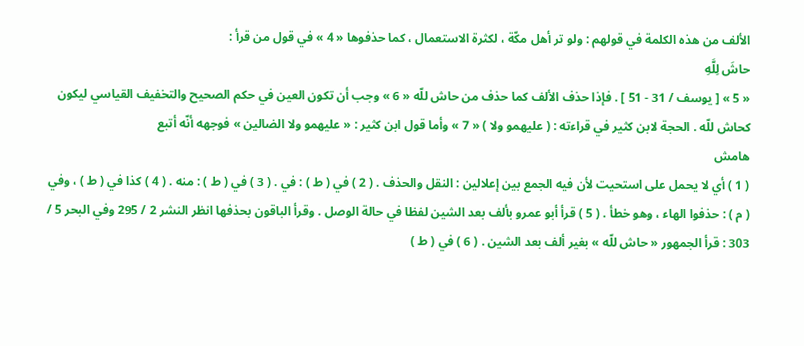الألف من هذه الكلمة في قولهم : ولو تر أهل مكّة ، لكثرة الاستعمال ، كما حذفوها « 4 » في قول من قرأ :
حاشَ لِلَّهِ
« 5 » [ يوسف / 31 - 51 ] . فإذا حذف الألف كما حذف من حاش للّه « 6 » وجب أن تكون العين في حكم الصحيح والتخفيف القياسي ليكون كحاش للّه . الحجة لابن كثير في قراءته : ( عليهمو ولا ) « 7 » وأما قول ابن كثير : « عليهمو ولا الضالين » فوجهه أنّه أتبع
هامش
( 1 ) أي لا يحمل على استحيت لأن فيه الجمع بين إعلالين : النقل والحذف . ( 2 ) في ( ط ) : في . ( 3 ) في ( ط ) : منه . ( 4 ) كذا في ( ط ) ، وفي ( م ) : حذفوا الهاء ، وهو خطأ . ( 5 ) قرأ أبو عمرو بألف بعد الشين لفظا في حالة الوصل . وقرأ الباقون بحذفها انظر النشر 2 / 295 وفي البحر 5 / 303 : قرأ الجمهور « حاش للّه » بغير ألف بعد الشين . ( 6 ) في ( ط )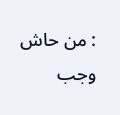: من حاش وجب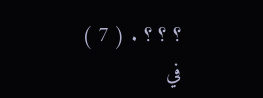؟ ؟ ؟ . ( 7 ) في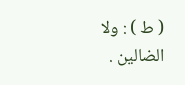( ط ) : ولا الضالين .